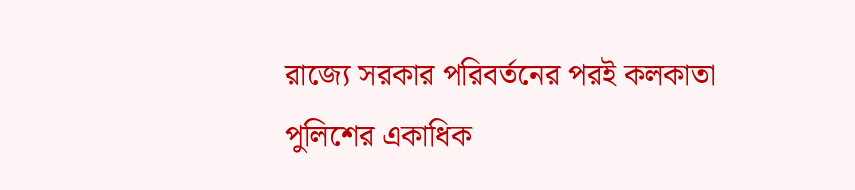রাজ্যে সরকার পরিবর্তনের পরই কলকাতা পুলিশের একাধিক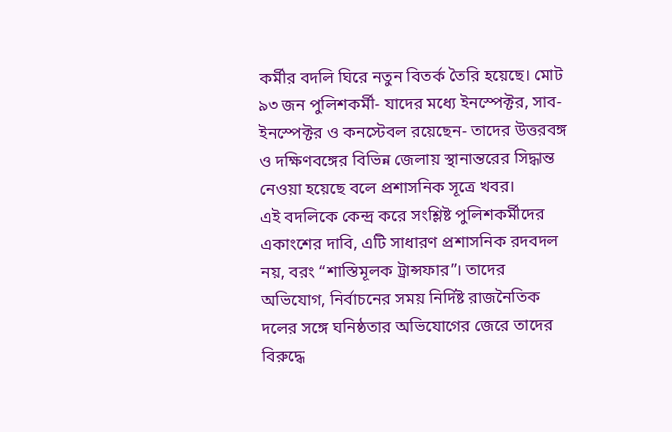কর্মীর বদলি ঘিরে নতুন বিতর্ক তৈরি হয়েছে। মোট ৯৩ জন পুলিশকর্মী- যাদের মধ্যে ইনস্পেক্টর, সাব-ইনস্পেক্টর ও কনস্টেবল রয়েছেন- তাদের উত্তরবঙ্গ ও দক্ষিণবঙ্গের বিভিন্ন জেলায় স্থানান্তরের সিদ্ধান্ত নেওয়া হয়েছে বলে প্রশাসনিক সূত্রে খবর।
এই বদলিকে কেন্দ্র করে সংশ্লিষ্ট পুলিশকর্মীদের একাংশের দাবি, এটি সাধারণ প্রশাসনিক রদবদল নয়, বরং “শাস্তিমূলক ট্রান্সফার”। তাদের অভিযোগ, নির্বাচনের সময় নির্দিষ্ট রাজনৈতিক দলের সঙ্গে ঘনিষ্ঠতার অভিযোগের জেরে তাদের বিরুদ্ধে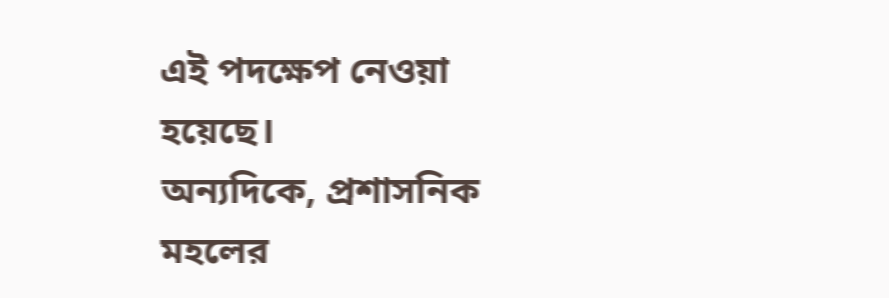এই পদক্ষেপ নেওয়া হয়েছে।
অন্যদিকে, প্রশাসনিক মহলের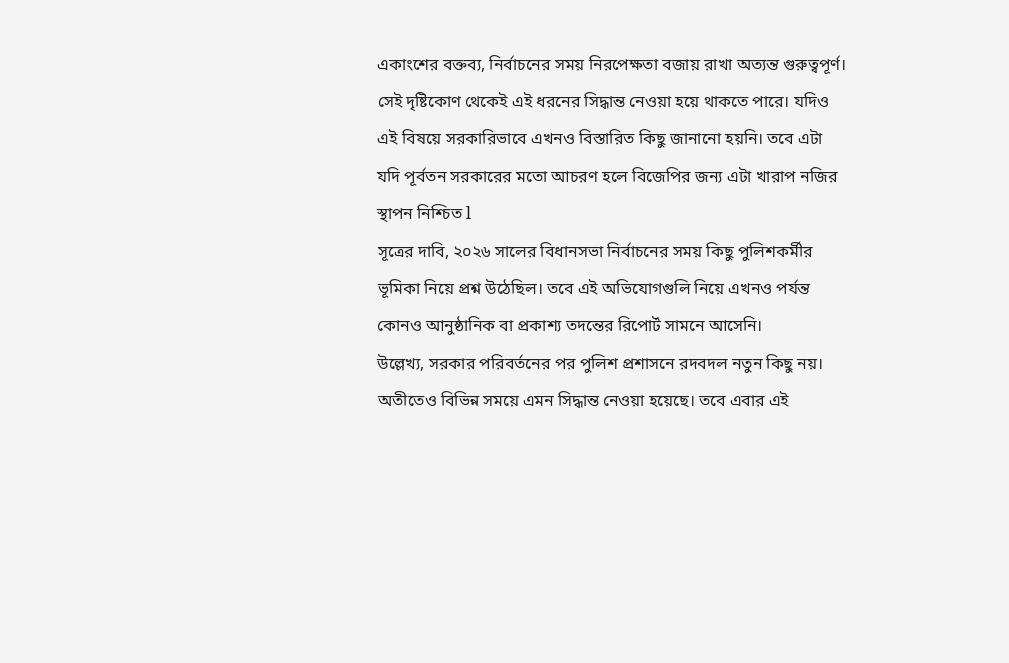একাংশের বক্তব্য, নির্বাচনের সময় নিরপেক্ষতা বজায় রাখা অত্যন্ত গুরুত্বপূর্ণ। সেই দৃষ্টিকোণ থেকেই এই ধরনের সিদ্ধান্ত নেওয়া হয়ে থাকতে পারে। যদিও এই বিষয়ে সরকারিভাবে এখনও বিস্তারিত কিছু জানানো হয়নি। তবে এটা যদি পূর্বতন সরকারের মতো আচরণ হলে বিজেপির জন্য এটা খারাপ নজির স্থাপন নিশ্চিত l
সূত্রের দাবি, ২০২৬ সালের বিধানসভা নির্বাচনের সময় কিছু পুলিশকর্মীর ভূমিকা নিয়ে প্রশ্ন উঠেছিল। তবে এই অভিযোগগুলি নিয়ে এখনও পর্যন্ত কোনও আনুষ্ঠানিক বা প্রকাশ্য তদন্তের রিপোর্ট সামনে আসেনি।
উল্লেখ্য, সরকার পরিবর্তনের পর পুলিশ প্রশাসনে রদবদল নতুন কিছু নয়। অতীতেও বিভিন্ন সময়ে এমন সিদ্ধান্ত নেওয়া হয়েছে। তবে এবার এই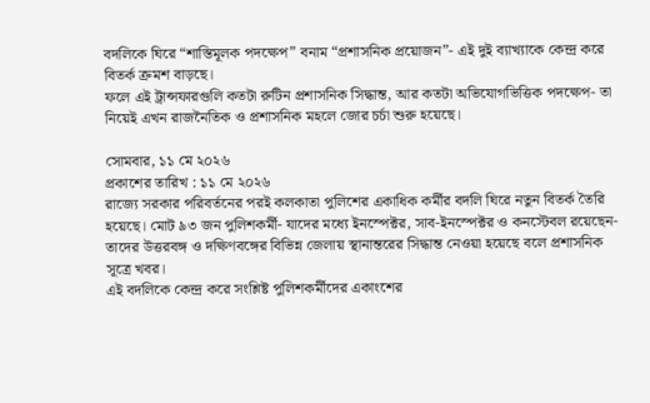বদলিকে ঘিরে “শাস্তিমূলক পদক্ষেপ” বনাম “প্রশাসনিক প্রয়োজন”- এই দুই ব্যাখ্যাকে কেন্দ্র করে বিতর্ক ক্রমশ বাড়ছে।
ফলে এই ট্রান্সফারগুলি কতটা রুটিন প্রশাসনিক সিদ্ধান্ত, আর কতটা অভিযোগভিত্তিক পদক্ষেপ- তা নিয়েই এখন রাজনৈতিক ও প্রশাসনিক মহলে জোর চর্চা শুরু হয়েছে।

সোমবার, ১১ মে ২০২৬
প্রকাশের তারিখ : ১১ মে ২০২৬
রাজ্যে সরকার পরিবর্তনের পরই কলকাতা পুলিশের একাধিক কর্মীর বদলি ঘিরে নতুন বিতর্ক তৈরি হয়েছে। মোট ৯৩ জন পুলিশকর্মী- যাদের মধ্যে ইনস্পেক্টর, সাব-ইনস্পেক্টর ও কনস্টেবল রয়েছেন- তাদের উত্তরবঙ্গ ও দক্ষিণবঙ্গের বিভিন্ন জেলায় স্থানান্তরের সিদ্ধান্ত নেওয়া হয়েছে বলে প্রশাসনিক সূত্রে খবর।
এই বদলিকে কেন্দ্র করে সংশ্লিষ্ট পুলিশকর্মীদের একাংশের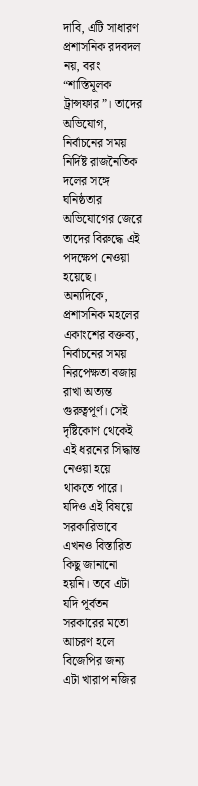দাবি, এটি সাধারণ প্রশাসনিক রদবদল নয়, বরং “শাস্তিমূলক ট্রান্সফার”। তাদের অভিযোগ, নির্বাচনের সময় নির্দিষ্ট রাজনৈতিক দলের সঙ্গে ঘনিষ্ঠতার অভিযোগের জেরে তাদের বিরুদ্ধে এই পদক্ষেপ নেওয়া হয়েছে।
অন্যদিকে, প্রশাসনিক মহলের একাংশের বক্তব্য, নির্বাচনের সময় নিরপেক্ষতা বজায় রাখা অত্যন্ত গুরুত্বপূর্ণ। সেই দৃষ্টিকোণ থেকেই এই ধরনের সিদ্ধান্ত নেওয়া হয়ে থাকতে পারে। যদিও এই বিষয়ে সরকারিভাবে এখনও বিস্তারিত কিছু জানানো হয়নি। তবে এটা যদি পূর্বতন সরকারের মতো আচরণ হলে বিজেপির জন্য এটা খারাপ নজির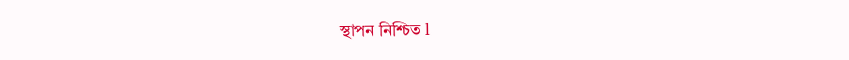স্থাপন নিশ্চিত l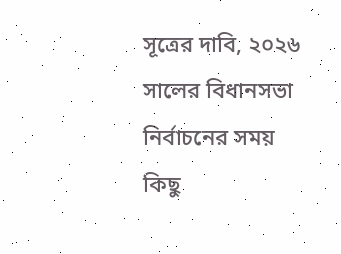সূত্রের দাবি, ২০২৬ সালের বিধানসভা নির্বাচনের সময় কিছু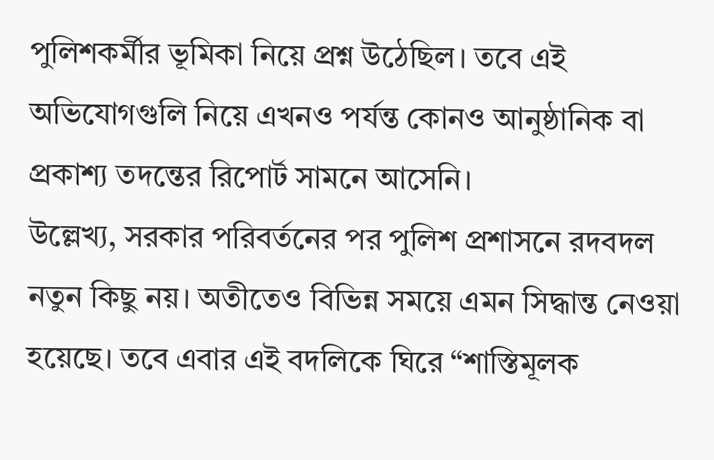পুলিশকর্মীর ভূমিকা নিয়ে প্রশ্ন উঠেছিল। তবে এই অভিযোগগুলি নিয়ে এখনও পর্যন্ত কোনও আনুষ্ঠানিক বা প্রকাশ্য তদন্তের রিপোর্ট সামনে আসেনি।
উল্লেখ্য, সরকার পরিবর্তনের পর পুলিশ প্রশাসনে রদবদল নতুন কিছু নয়। অতীতেও বিভিন্ন সময়ে এমন সিদ্ধান্ত নেওয়া হয়েছে। তবে এবার এই বদলিকে ঘিরে “শাস্তিমূলক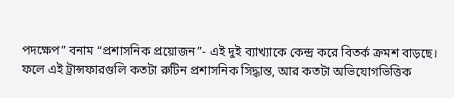পদক্ষেপ” বনাম “প্রশাসনিক প্রয়োজন”- এই দুই ব্যাখ্যাকে কেন্দ্র করে বিতর্ক ক্রমশ বাড়ছে।
ফলে এই ট্রান্সফারগুলি কতটা রুটিন প্রশাসনিক সিদ্ধান্ত, আর কতটা অভিযোগভিত্তিক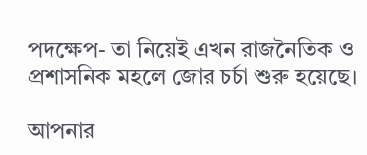পদক্ষেপ- তা নিয়েই এখন রাজনৈতিক ও প্রশাসনিক মহলে জোর চর্চা শুরু হয়েছে।

আপনার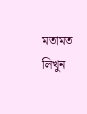মতামত লিখুন